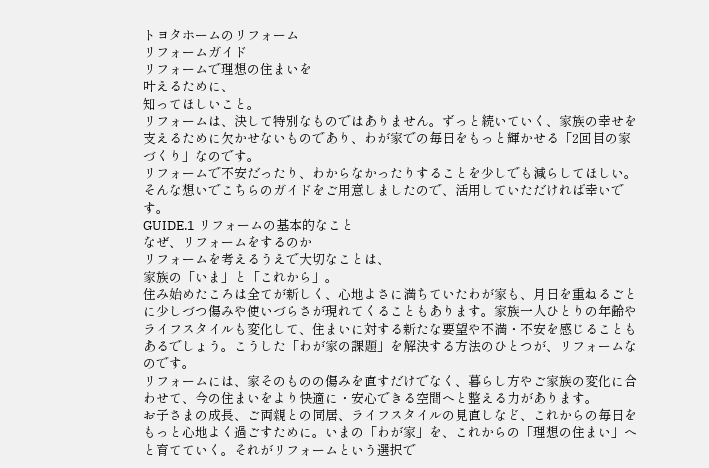トヨタホームのリフォーム
リフォームガイド
リフォームで理想の住まいを
叶えるために、
知ってほしいこと。
リフォームは、決して特別なものではありません。ずっと続いていく、家族の幸せを支えるために欠かせないものであり、わが家での毎日をもっと輝かせる「2回目の家づくり」なのです。
リフォームで不安だったり、わからなかったりすることを少しでも減らしてほしい。そんな想いでこちらのガイドをご用意しましたので、活用していただければ幸いです。
GUIDE.1 リフォームの基本的なこと
なぜ、リフォームをするのか
リフォームを考えるうえで大切なことは、
家族の「いま」と「これから」。
住み始めたころは全てが新しく、心地よさに満ちていたわが家も、月日を重ねるごとに少しづつ傷みや使いづらさが現れてくることもあります。家族一人ひとりの年齢やライフスタイルも変化して、住まいに対する新たな要望や不満・不安を感じることもあるでしょう。こうした「わが家の課題」を解決する方法のひとつが、リフォームなのです。
リフォームには、家そのものの傷みを直すだけでなく、暮らし方やご家族の変化に合わせて、今の住まいをより快適に・安心できる空間へと整える力があります。
お子さまの成長、ご両親との同居、ライフスタイルの見直しなど、これからの毎日をもっと心地よく過ごすために。いまの「わが家」を、これからの「理想の住まい」へと育てていく。それがリフォームという選択で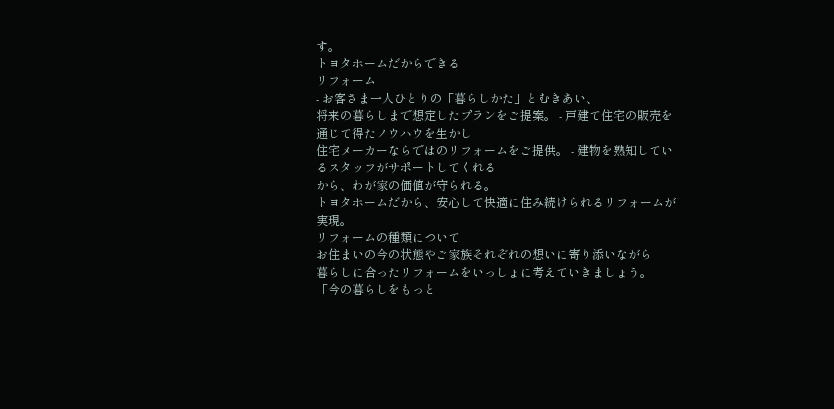す。
トヨタホームだからできる
リフォーム
- お客さま一人ひとりの「暮らしかた」とむきあい、
将来の暮らしまで想定したプランをご提案。 - 戸建て住宅の販売を通じて得たノウハウを生かし
住宅メーカーならではのリフォームをご提供。 - 建物を熟知しているスタッフがサポートしてくれる
から、わが家の価値が守られる。
トヨタホームだから、安心して快適に住み続けられるリフォームが実現。
リフォームの種類について
お住まいの今の状態やご家族それぞれの想いに寄り添いながら
暮らしに合ったリフォームをいっしょに考えていきましょう。
「今の暮らしをもっと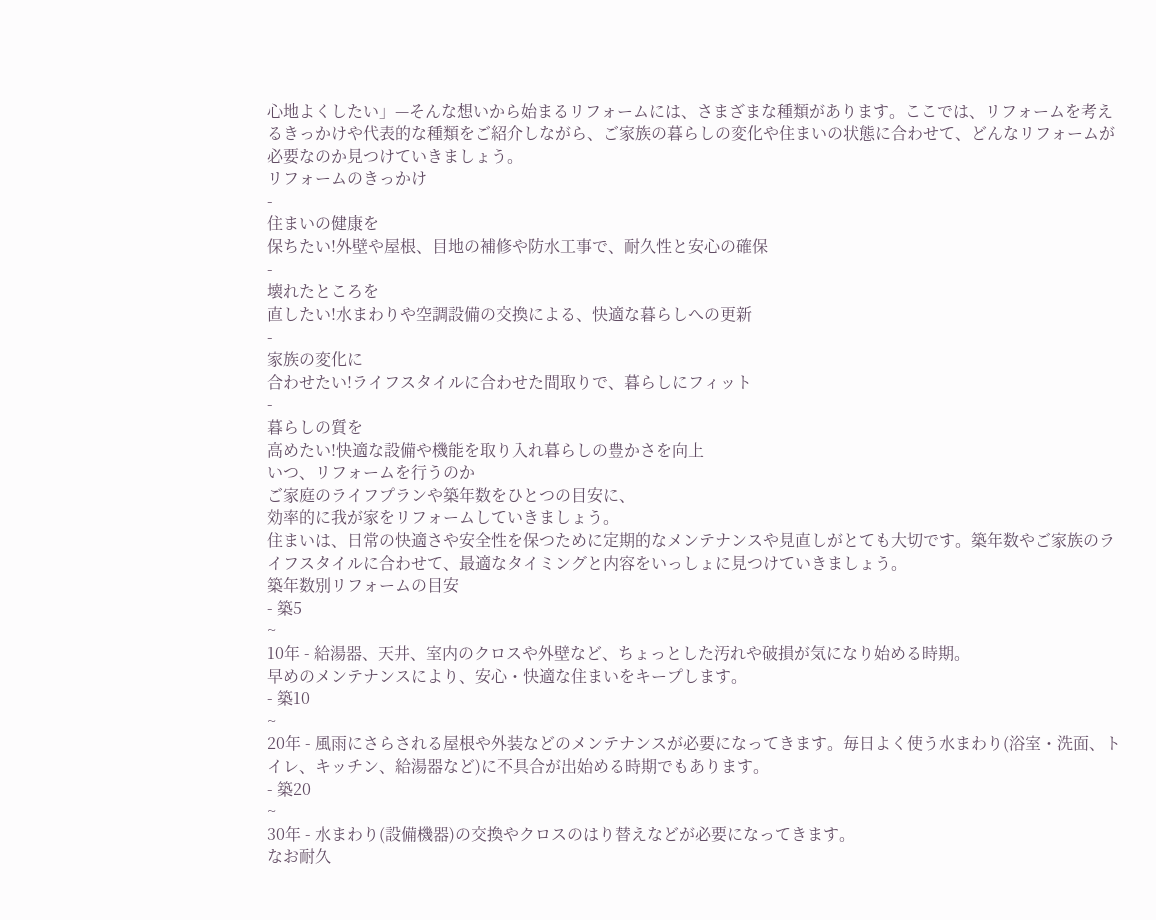心地よくしたい」—そんな想いから始まるリフォームには、さまざまな種類があります。ここでは、リフォームを考えるきっかけや代表的な種類をご紹介しながら、ご家族の暮らしの変化や住まいの状態に合わせて、どんなリフォームが必要なのか見つけていきましょう。
リフォームのきっかけ
-
住まいの健康を
保ちたい!外壁や屋根、目地の補修や防水工事で、耐久性と安心の確保
-
壊れたところを
直したい!水まわりや空調設備の交換による、快適な暮らしへの更新
-
家族の変化に
合わせたい!ライフスタイルに合わせた間取りで、暮らしにフィット
-
暮らしの質を
高めたい!快適な設備や機能を取り入れ暮らしの豊かさを向上
いつ、リフォームを行うのか
ご家庭のライフプランや築年数をひとつの目安に、
効率的に我が家をリフォームしていきましょう。
住まいは、日常の快適さや安全性を保つために定期的なメンテナンスや見直しがとても大切です。築年数やご家族のライフスタイルに合わせて、最適なタイミングと内容をいっしょに見つけていきましょう。
築年数別リフォームの目安
- 築5
~
10年 - 給湯器、天井、室内のクロスや外壁など、ちょっとした汚れや破損が気になり始める時期。
早めのメンテナンスにより、安心・快適な住まいをキープします。
- 築10
~
20年 - 風雨にさらされる屋根や外装などのメンテナンスが必要になってきます。毎日よく使う水まわり(浴室・洗面、トイレ、キッチン、給湯器など)に不具合が出始める時期でもあります。
- 築20
~
30年 - 水まわり(設備機器)の交換やクロスのはり替えなどが必要になってきます。
なお耐久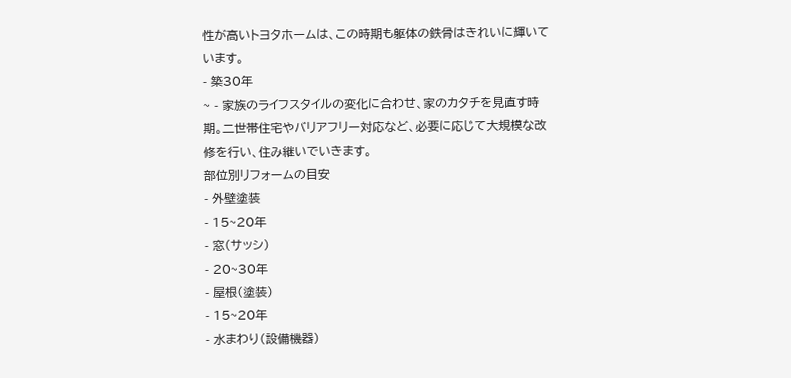性が高いトヨタホームは、この時期も躯体の鉄骨はきれいに輝いています。
- 築30年
~ - 家族のライフスタイルの変化に合わせ、家のカタチを見直す時期。二世帯住宅やバリアフリー対応など、必要に応じて大規模な改修を行い、住み継いでいきます。
部位別リフォームの目安
- 外壁塗装
- 15~20年
- 窓(サッシ)
- 20~30年
- 屋根(塗装)
- 15~20年
- 水まわり(設備機器)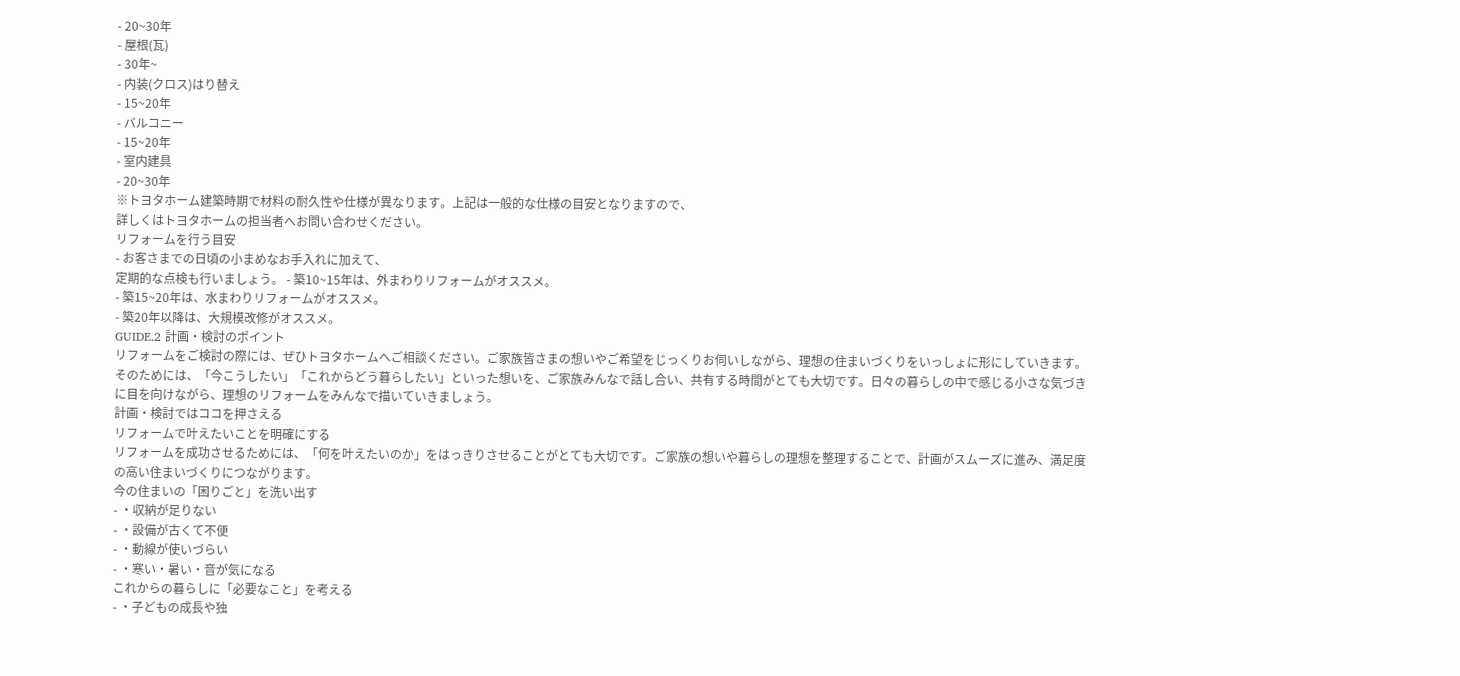- 20~30年
- 屋根(瓦)
- 30年~
- 内装(クロス)はり替え
- 15~20年
- バルコニー
- 15~20年
- 室内建具
- 20~30年
※トヨタホーム建築時期で材料の耐久性や仕様が異なります。上記は一般的な仕様の目安となりますので、
詳しくはトヨタホームの担当者へお問い合わせください。
リフォームを行う目安
- お客さまでの日頃の小まめなお手入れに加えて、
定期的な点検も行いましょう。 - 築10~15年は、外まわりリフォームがオススメ。
- 築15~20年は、水まわりリフォームがオススメ。
- 築20年以降は、大規模改修がオススメ。
GUIDE.2 計画・検討のポイント
リフォームをご検討の際には、ぜひトヨタホームへご相談ください。ご家族皆さまの想いやご希望をじっくりお伺いしながら、理想の住まいづくりをいっしょに形にしていきます。
そのためには、「今こうしたい」「これからどう暮らしたい」といった想いを、ご家族みんなで話し合い、共有する時間がとても大切です。日々の暮らしの中で感じる小さな気づきに目を向けながら、理想のリフォームをみんなで描いていきましょう。
計画・検討ではココを押さえる
リフォームで叶えたいことを明確にする
リフォームを成功させるためには、「何を叶えたいのか」をはっきりさせることがとても大切です。ご家族の想いや暮らしの理想を整理することで、計画がスムーズに進み、満足度の高い住まいづくりにつながります。
今の住まいの「困りごと」を洗い出す
- ・収納が足りない
- ・設備が古くて不便
- ・動線が使いづらい
- ・寒い・暑い・音が気になる
これからの暮らしに「必要なこと」を考える
- ・子どもの成長や独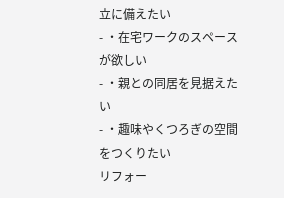立に備えたい
- ・在宅ワークのスペースが欲しい
- ・親との同居を見据えたい
- ・趣味やくつろぎの空間をつくりたい
リフォー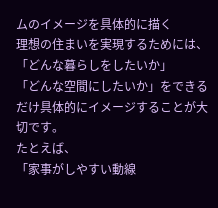ムのイメージを具体的に描く
理想の住まいを実現するためには、「どんな暮らしをしたいか」
「どんな空間にしたいか」をできるだけ具体的にイメージすることが大切です。
たとえば、
「家事がしやすい動線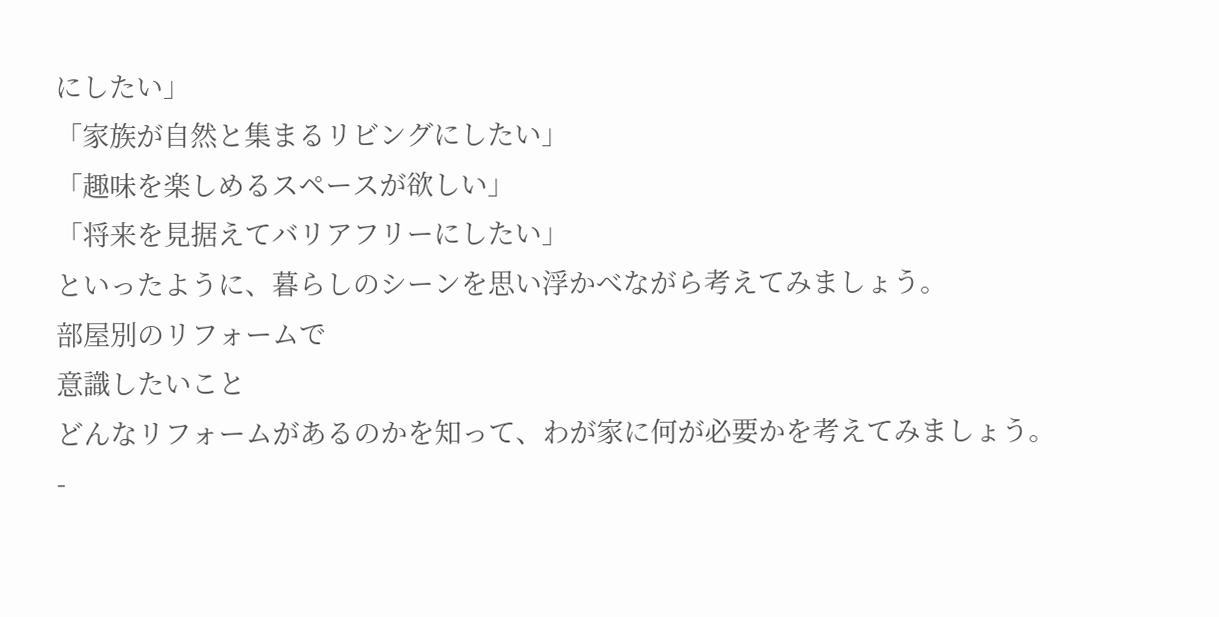にしたい」
「家族が自然と集まるリビングにしたい」
「趣味を楽しめるスペースが欲しい」
「将来を見据えてバリアフリーにしたい」
といったように、暮らしのシーンを思い浮かべながら考えてみましょう。
部屋別のリフォームで
意識したいこと
どんなリフォームがあるのかを知って、わが家に何が必要かを考えてみましょう。
-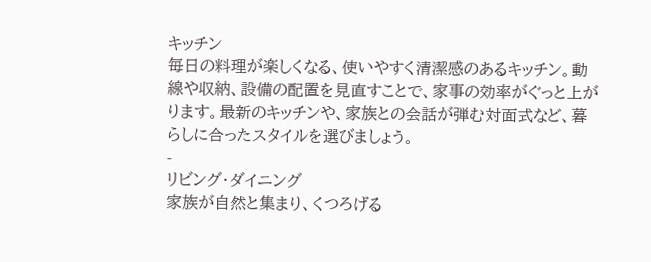キッチン
毎日の料理が楽しくなる、使いやすく清潔感のあるキッチン。動線や収納、設備の配置を見直すことで、家事の効率がぐっと上がります。最新のキッチンや、家族との会話が弾む対面式など、暮らしに合ったスタイルを選びましょう。
-
リビング・ダイニング
家族が自然と集まり、くつろげる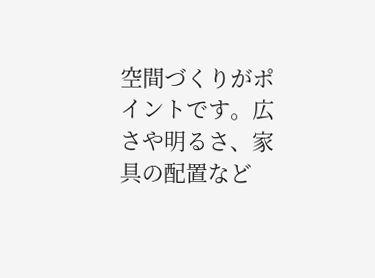空間づくりがポイントです。広さや明るさ、家具の配置など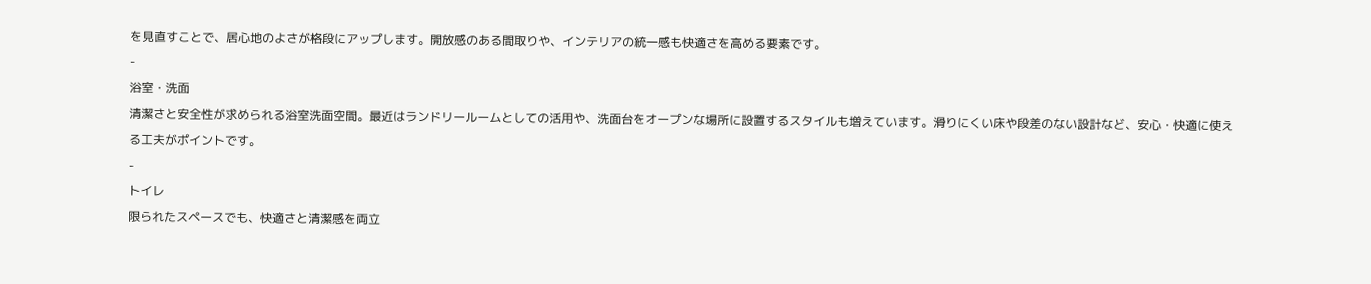を見直すことで、居心地のよさが格段にアップします。開放感のある間取りや、インテリアの統一感も快適さを高める要素です。
-
浴室・洗面
清潔さと安全性が求められる浴室洗面空間。最近はランドリールームとしての活用や、洗面台をオープンな場所に設置するスタイルも増えています。滑りにくい床や段差のない設計など、安心・快適に使える工夫がポイントです。
-
トイレ
限られたスペースでも、快適さと清潔感を両立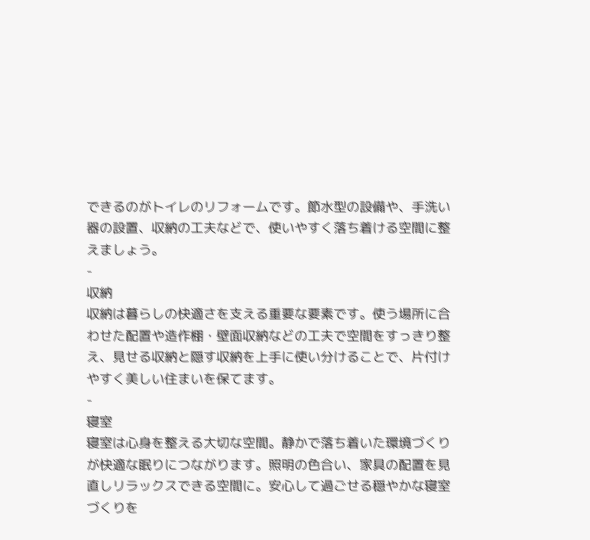できるのがトイレのリフォームです。節水型の設備や、手洗い器の設置、収納の工夫などで、使いやすく落ち着ける空間に整えましょう。
-
収納
収納は暮らしの快適さを支える重要な要素です。使う場所に合わせた配置や造作棚・壁面収納などの工夫で空間をすっきり整え、見せる収納と隠す収納を上手に使い分けることで、片付けやすく美しい住まいを保てます。
-
寝室
寝室は心身を整える大切な空間。静かで落ち着いた環境づくりが快適な眠りにつながります。照明の色合い、家具の配置を見直しリラックスできる空間に。安心して過ごせる穏やかな寝室づくりを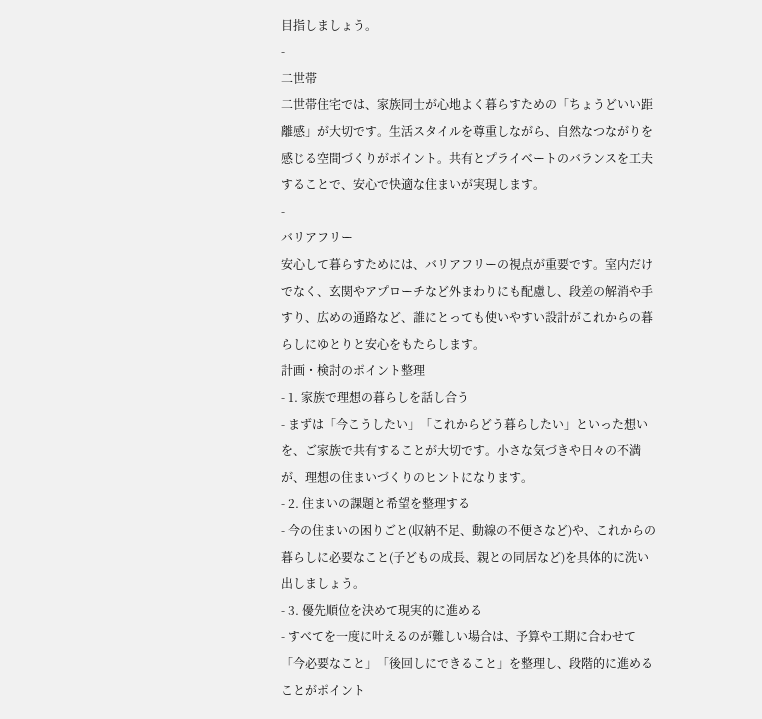目指しましょう。
-
二世帯
二世帯住宅では、家族同士が心地よく暮らすための「ちょうどいい距離感」が大切です。生活スタイルを尊重しながら、自然なつながりを感じる空間づくりがポイント。共有とプライベートのバランスを工夫することで、安心で快適な住まいが実現します。
-
バリアフリー
安心して暮らすためには、バリアフリーの視点が重要です。室内だけでなく、玄関やアプローチなど外まわりにも配慮し、段差の解消や手すり、広めの通路など、誰にとっても使いやすい設計がこれからの暮らしにゆとりと安心をもたらします。
計画・検討のポイント整理
- 1. 家族で理想の暮らしを話し合う
- まずは「今こうしたい」「これからどう暮らしたい」といった想いを、ご家族で共有することが大切です。小さな気づきや日々の不満が、理想の住まいづくりのヒントになります。
- 2. 住まいの課題と希望を整理する
- 今の住まいの困りごと(収納不足、動線の不便さなど)や、これからの暮らしに必要なこと(子どもの成長、親との同居など)を具体的に洗い出しましょう。
- 3. 優先順位を決めて現実的に進める
- すべてを一度に叶えるのが難しい場合は、予算や工期に合わせて「今必要なこと」「後回しにできること」を整理し、段階的に進めることがポイント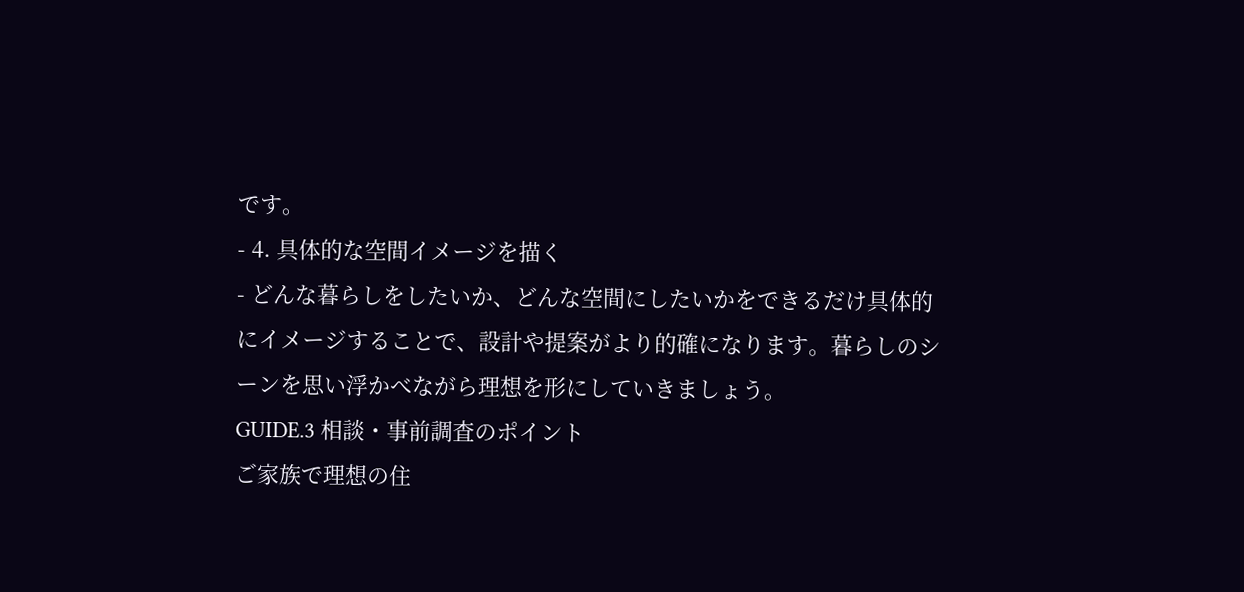です。
- 4. 具体的な空間イメージを描く
- どんな暮らしをしたいか、どんな空間にしたいかをできるだけ具体的にイメージすることで、設計や提案がより的確になります。暮らしのシーンを思い浮かべながら理想を形にしていきましょう。
GUIDE.3 相談・事前調査のポイント
ご家族で理想の住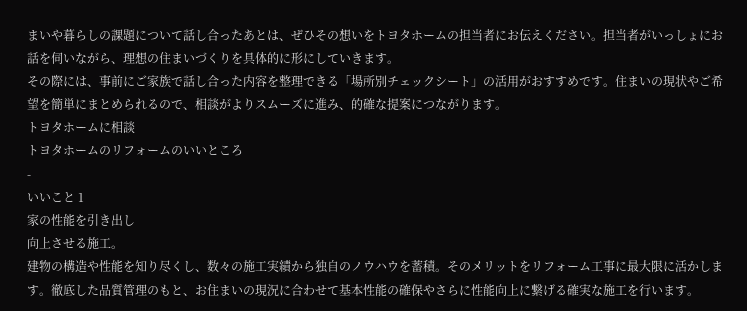まいや暮らしの課題について話し合ったあとは、ぜひその想いをトヨタホームの担当者にお伝えください。担当者がいっしょにお話を伺いながら、理想の住まいづくりを具体的に形にしていきます。
その際には、事前にご家族で話し合った内容を整理できる「場所別チェックシート」の活用がおすすめです。住まいの現状やご希望を簡単にまとめられるので、相談がよりスムーズに進み、的確な提案につながります。
トヨタホームに相談
トヨタホームのリフォームのいいところ
-
いいこと 1
家の性能を引き出し
向上させる施工。
建物の構造や性能を知り尽くし、数々の施工実績から独自のノウハウを蓄積。そのメリットをリフォーム工事に最大限に活かします。徹底した品質管理のもと、お住まいの現況に合わせて基本性能の確保やさらに性能向上に繋げる確実な施工を行います。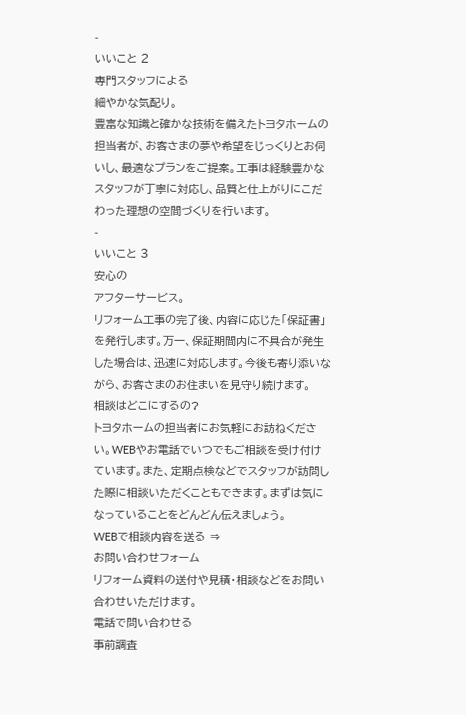-
いいこと 2
専門スタッフによる
細やかな気配り。
豊富な知識と確かな技術を備えたトヨタホームの担当者が、お客さまの夢や希望をじっくりとお伺いし、最適なプランをご提案。工事は経験豊かなスタッフが丁寧に対応し、品質と仕上がりにこだわった理想の空間づくりを行います。
-
いいこと 3
安心の
アフターサービス。
リフォーム工事の完了後、内容に応じた「保証書」を発行します。万一、保証期間内に不具合が発生した場合は、迅速に対応します。今後も寄り添いながら、お客さまのお住まいを見守り続けます。
相談はどこにするの?
トヨタホームの担当者にお気軽にお訪ねください。WEBやお電話でいつでもご相談を受け付けています。また、定期点検などでスタッフが訪問した際に相談いただくこともできます。まずは気になっていることをどんどん伝えましょう。
WEBで相談内容を送る ⇒
お問い合わせフォーム
リフォーム資料の送付や見積・相談などをお問い合わせいただけます。
電話で問い合わせる
事前調査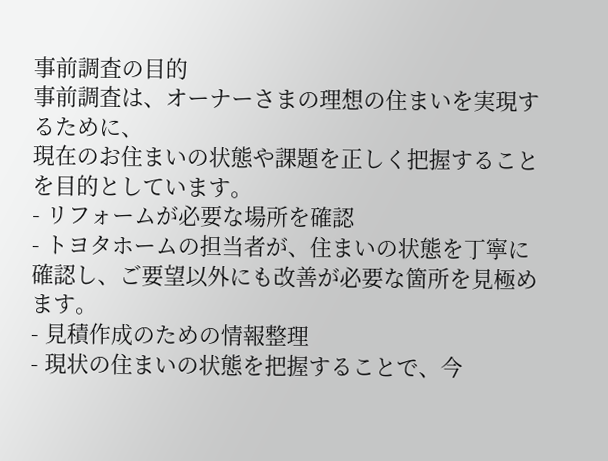事前調査の目的
事前調査は、オーナーさまの理想の住まいを実現するために、
現在のお住まいの状態や課題を正しく把握することを目的としています。
- リフォームが必要な場所を確認
- トヨタホームの担当者が、住まいの状態を丁寧に確認し、ご要望以外にも改善が必要な箇所を見極めます。
- 見積作成のための情報整理
- 現状の住まいの状態を把握することで、今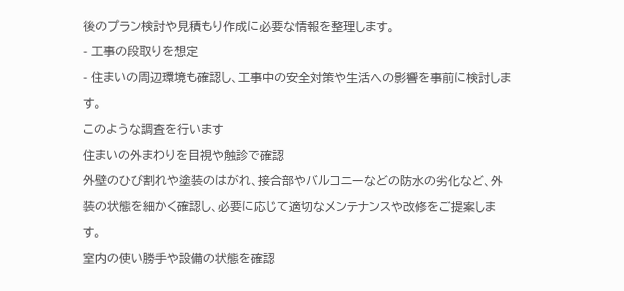後のプラン検討や見積もり作成に必要な情報を整理します。
- 工事の段取りを想定
- 住まいの周辺環境も確認し、工事中の安全対策や生活への影響を事前に検討します。
このような調査を行います
住まいの外まわりを目視や触診で確認
外壁のひび割れや塗装のはがれ、接合部やバルコニーなどの防水の劣化など、外装の状態を細かく確認し、必要に応じて適切なメンテナンスや改修をご提案します。
室内の使い勝手や設備の状態を確認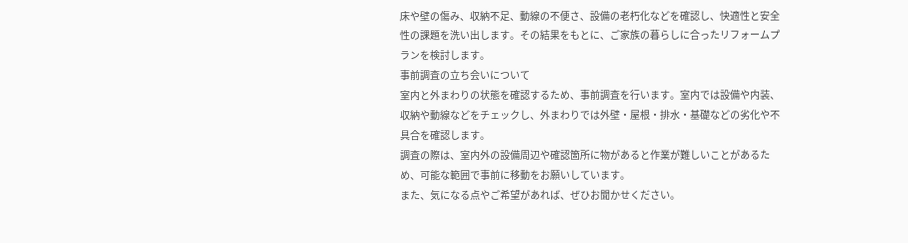床や壁の傷み、収納不足、動線の不便さ、設備の老朽化などを確認し、快適性と安全性の課題を洗い出します。その結果をもとに、ご家族の暮らしに合ったリフォームプランを検討します。
事前調査の立ち会いについて
室内と外まわりの状態を確認するため、事前調査を行います。室内では設備や内装、収納や動線などをチェックし、外まわりでは外壁・屋根・排水・基礎などの劣化や不具合を確認します。
調査の際は、室内外の設備周辺や確認箇所に物があると作業が難しいことがあるため、可能な範囲で事前に移動をお願いしています。
また、気になる点やご希望があれば、ぜひお聞かせください。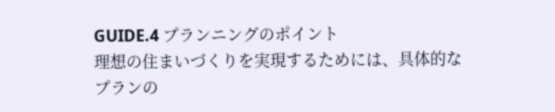GUIDE.4 プランニングのポイント
理想の住まいづくりを実現するためには、具体的なプランの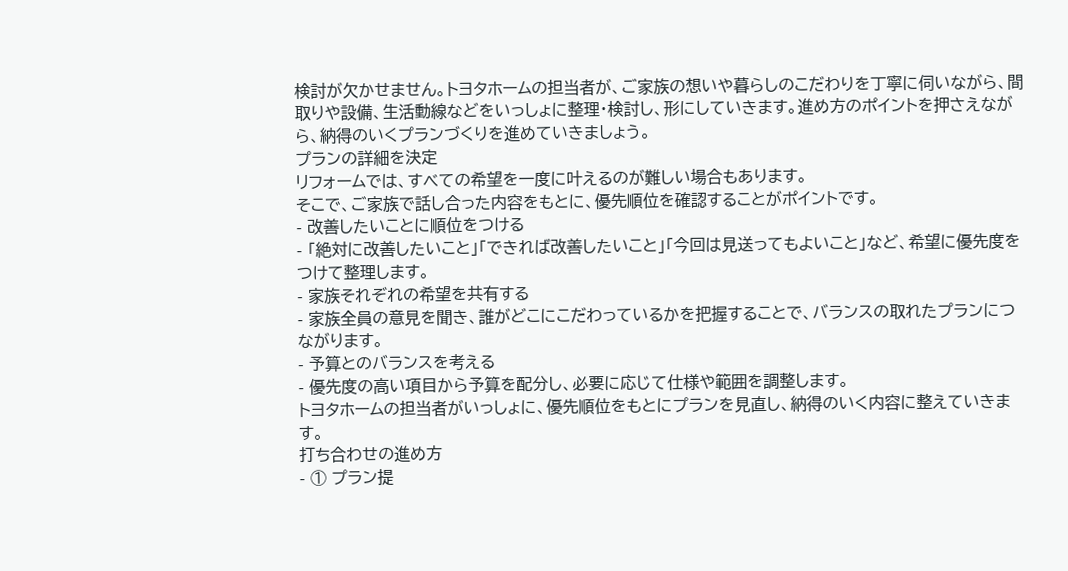検討が欠かせません。トヨタホームの担当者が、ご家族の想いや暮らしのこだわりを丁寧に伺いながら、間取りや設備、生活動線などをいっしょに整理・検討し、形にしていきます。進め方のポイントを押さえながら、納得のいくプランづくりを進めていきましょう。
プランの詳細を決定
リフォームでは、すべての希望を一度に叶えるのが難しい場合もあります。
そこで、ご家族で話し合った内容をもとに、優先順位を確認することがポイントです。
- 改善したいことに順位をつける
- 「絶対に改善したいこと」「できれば改善したいこと」「今回は見送ってもよいこと」など、希望に優先度をつけて整理します。
- 家族それぞれの希望を共有する
- 家族全員の意見を聞き、誰がどこにこだわっているかを把握することで、バランスの取れたプランにつながります。
- 予算とのバランスを考える
- 優先度の高い項目から予算を配分し、必要に応じて仕様や範囲を調整します。
トヨタホームの担当者がいっしょに、優先順位をもとにプランを見直し、納得のいく内容に整えていきます。
打ち合わせの進め方
- ① プラン提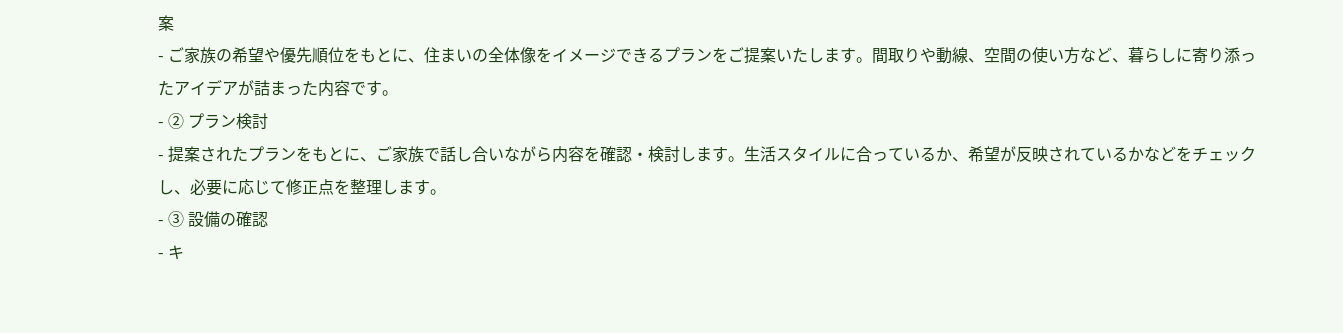案
- ご家族の希望や優先順位をもとに、住まいの全体像をイメージできるプランをご提案いたします。間取りや動線、空間の使い方など、暮らしに寄り添ったアイデアが詰まった内容です。
- ② プラン検討
- 提案されたプランをもとに、ご家族で話し合いながら内容を確認・検討します。生活スタイルに合っているか、希望が反映されているかなどをチェックし、必要に応じて修正点を整理します。
- ③ 設備の確認
- キ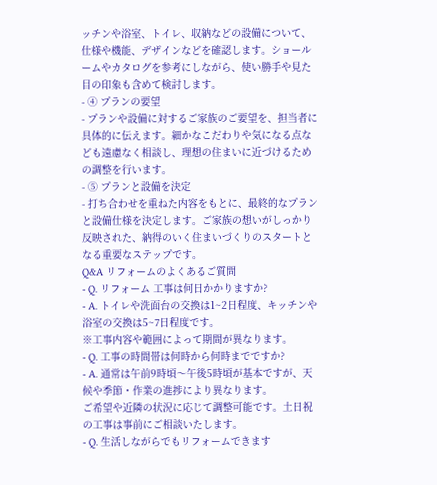ッチンや浴室、トイレ、収納などの設備について、仕様や機能、デザインなどを確認します。ショールームやカタログを参考にしながら、使い勝手や見た目の印象も含めて検討します。
- ④ プランの要望
- プランや設備に対するご家族のご要望を、担当者に具体的に伝えます。細かなこだわりや気になる点なども遠慮なく相談し、理想の住まいに近づけるための調整を行います。
- ⑤ プランと設備を決定
- 打ち合わせを重ねた内容をもとに、最終的なプランと設備仕様を決定します。ご家族の想いがしっかり反映された、納得のいく住まいづくりのスタートとなる重要なステップです。
Q&A リフォームのよくあるご質問
- Q. リフォーム 工事は何日かかりますか?
- A. トイレや洗面台の交換は1~2日程度、キッチンや浴室の交換は5~7日程度です。
※工事内容や範囲によって期間が異なります。
- Q. 工事の時間帯は何時から何時までですか?
- A. 通常は午前9時頃〜午後5時頃が基本ですが、天候や季節・作業の進捗により異なります。
ご希望や近隣の状況に応じて調整可能です。土日祝の工事は事前にご相談いたします。
- Q. 生活しながらでもリフォームできます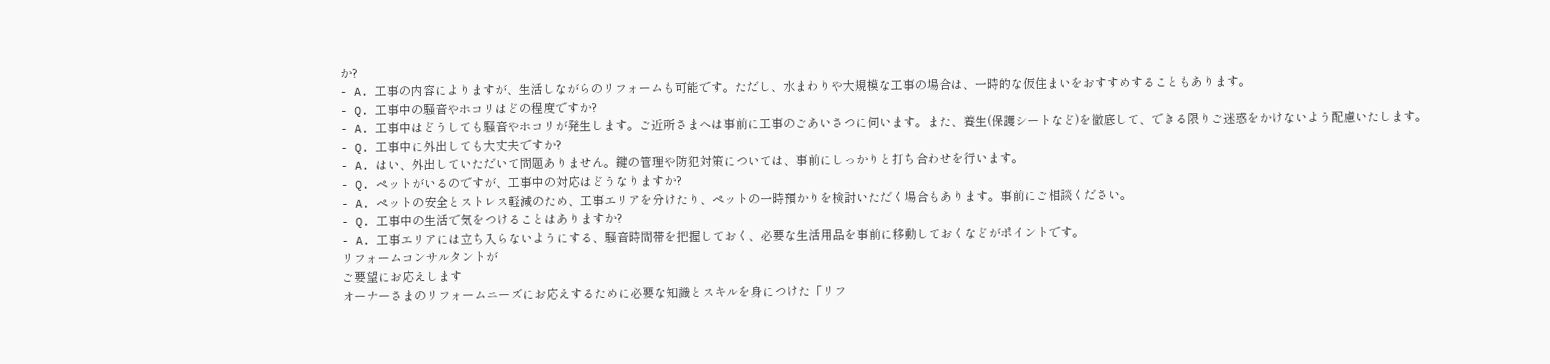か?
- A. 工事の内容によりますが、生活しながらのリフォームも可能です。ただし、水まわりや大規模な工事の場合は、一時的な仮住まいをおすすめすることもあります。
- Q. 工事中の騒音やホコリはどの程度ですか?
- A. 工事中はどうしても騒音やホコリが発生します。ご近所さまへは事前に工事のごあいさつに伺います。また、養生(保護シートなど)を徹底して、できる限りご迷惑をかけないよう配慮いたします。
- Q. 工事中に外出しても大丈夫ですか?
- A. はい、外出していただいて問題ありません。鍵の管理や防犯対策については、事前にしっかりと打ち合わせを行います。
- Q. ペットがいるのですが、工事中の対応はどうなりますか?
- A. ペットの安全とストレス軽減のため、工事エリアを分けたり、ペットの一時預かりを検討いただく場合もあります。事前にご相談ください。
- Q. 工事中の生活で気をつけることはありますか?
- A. 工事エリアには立ち入らないようにする、騒音時間帯を把握しておく、必要な生活用品を事前に移動しておくなどがポイントです。
リフォームコンサルタントが
ご要望にお応えします
オーナーさまのリフォームニーズにお応えするために必要な知識とスキルを身につけた「リフ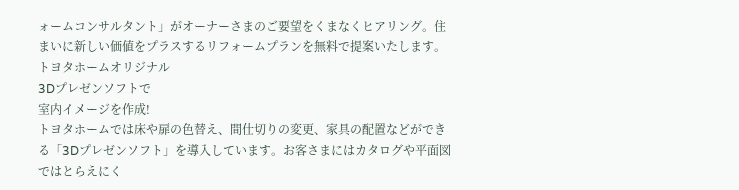ォームコンサルタント」がオーナーさまのご要望をくまなくヒアリング。住まいに新しい価値をプラスするリフォームプランを無料で提案いたします。
トヨタホームオリジナル
3Dプレゼンソフトで
室内イメージを作成!
トヨタホームでは床や扉の色替え、間仕切りの変更、家具の配置などができる「3Dプレゼンソフト」を導入しています。お客さまにはカタログや平面図ではとらえにく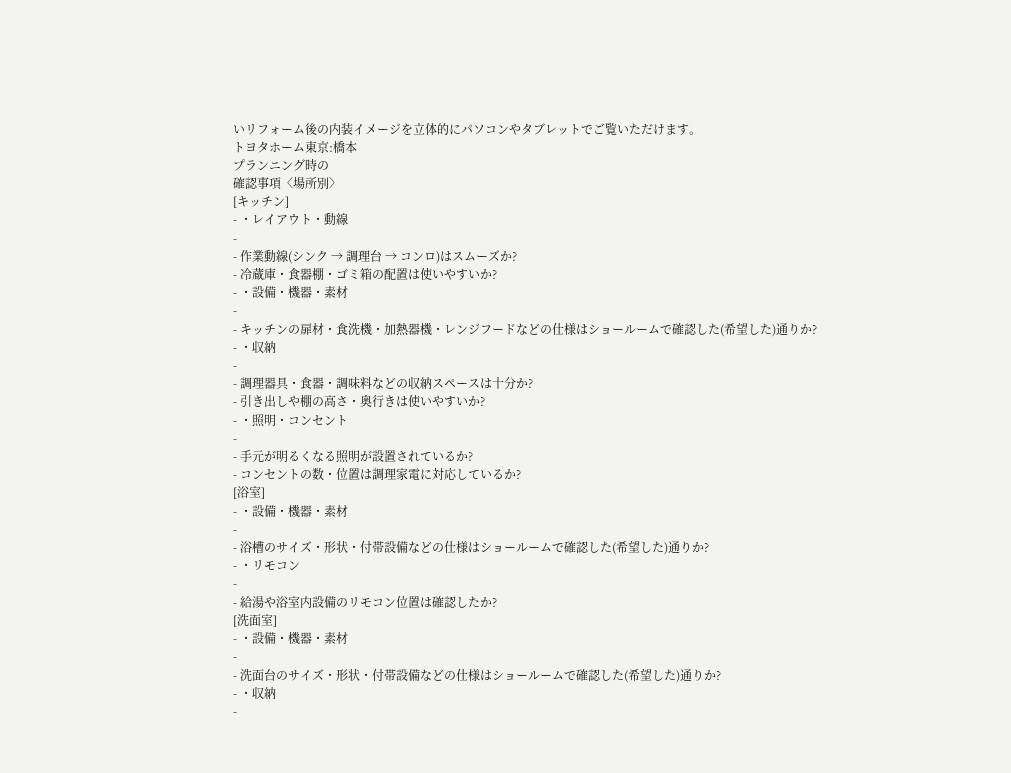いリフォーム後の内装イメージを立体的にパソコンやタブレットでご覧いただけます。
トヨタホーム東京:橋本
プランニング時の
確認事項〈場所別〉
[キッチン]
- ・レイアウト・動線
-
- 作業動線(シンク → 調理台 → コンロ)はスムーズか?
- 冷蔵庫・食器棚・ゴミ箱の配置は使いやすいか?
- ・設備・機器・素材
-
- キッチンの扉材・食洗機・加熱器機・レンジフードなどの仕様はショールームで確認した(希望した)通りか?
- ・収納
-
- 調理器具・食器・調味料などの収納スペースは十分か?
- 引き出しや棚の高さ・奥行きは使いやすいか?
- ・照明・コンセント
-
- 手元が明るくなる照明が設置されているか?
- コンセントの数・位置は調理家電に対応しているか?
[浴室]
- ・設備・機器・素材
-
- 浴槽のサイズ・形状・付帯設備などの仕様はショールームで確認した(希望した)通りか?
- ・リモコン
-
- 給湯や浴室内設備のリモコン位置は確認したか?
[洗面室]
- ・設備・機器・素材
-
- 洗面台のサイズ・形状・付帯設備などの仕様はショールームで確認した(希望した)通りか?
- ・収納
-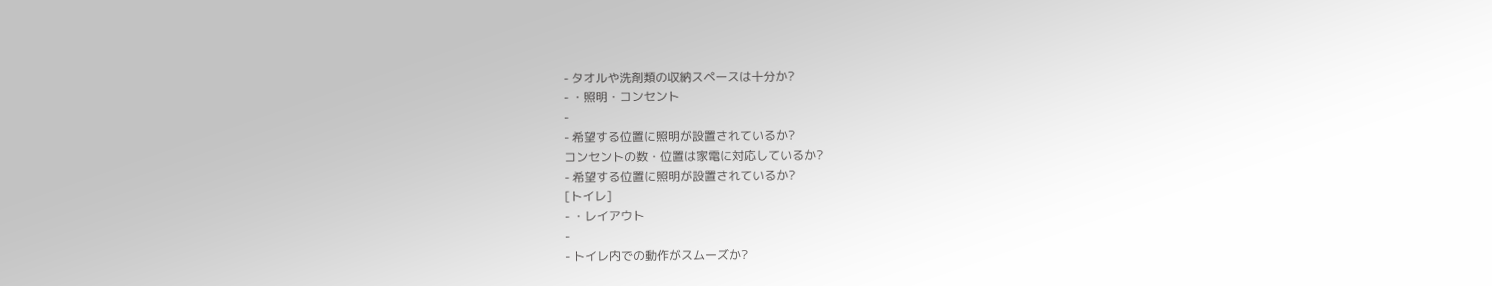- タオルや洗剤類の収納スペースは十分か?
- ・照明・コンセント
-
- 希望する位置に照明が設置されているか?
コンセントの数・位置は家電に対応しているか?
- 希望する位置に照明が設置されているか?
[トイレ]
- ・レイアウト
-
- トイレ内での動作がスムーズか?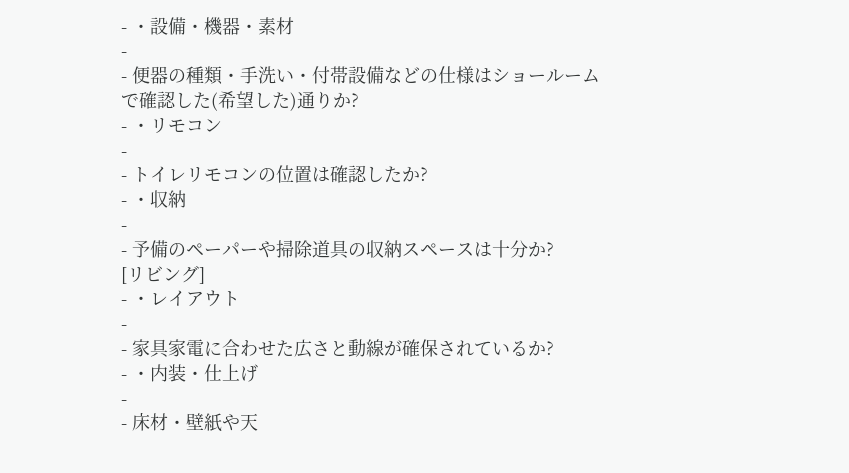- ・設備・機器・素材
-
- 便器の種類・手洗い・付帯設備などの仕様はショールームで確認した(希望した)通りか?
- ・リモコン
-
- トイレリモコンの位置は確認したか?
- ・収納
-
- 予備のペーパーや掃除道具の収納スペースは十分か?
[リビング]
- ・レイアウト
-
- 家具家電に合わせた広さと動線が確保されているか?
- ・内装・仕上げ
-
- 床材・壁紙や天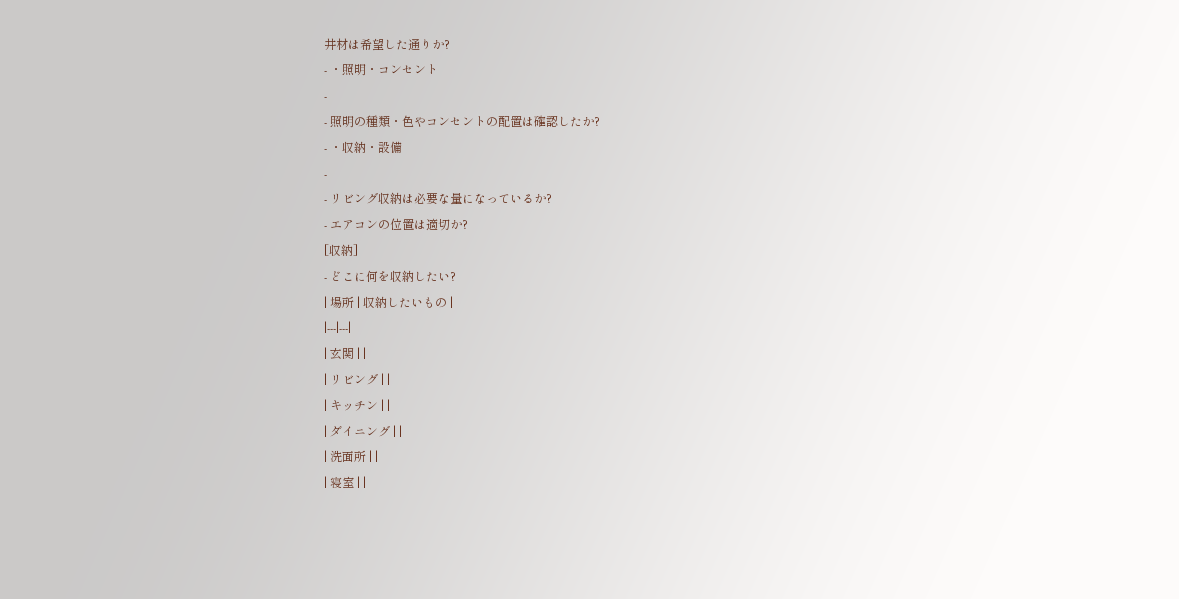井材は希望した通りか?
- ・照明・コンセント
-
- 照明の種類・色やコンセントの配置は確認したか?
- ・収納・設備
-
- リビング収納は必要な量になっているか?
- エアコンの位置は適切か?
[収納]
- どこに何を収納したい?
| 場所 | 収納したいもの |
|---|---|
| 玄関 | |
| リビング | |
| キッチン | |
| ダイニング | |
| 洗面所 | |
| 寝室 | |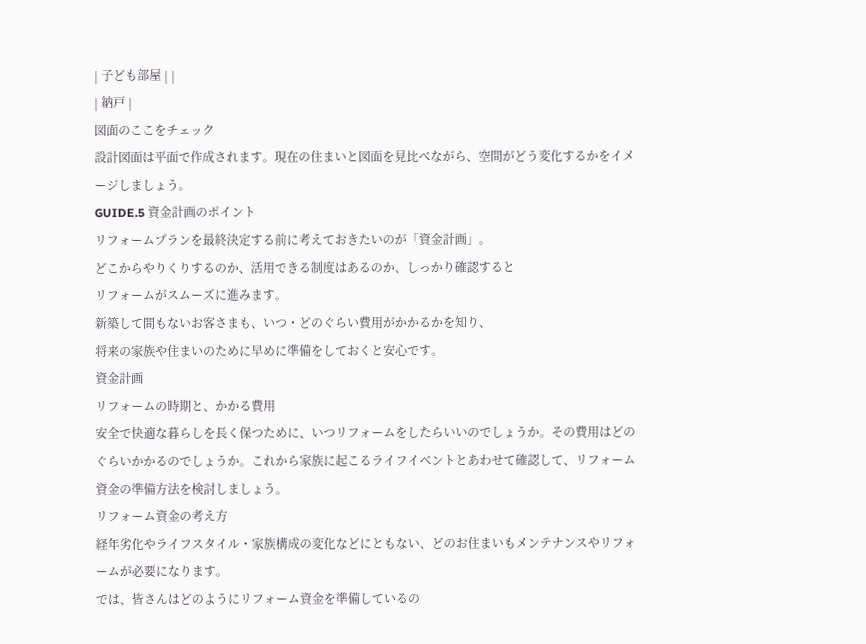| 子ども部屋 | |
| 納戸 |
図面のここをチェック
設計図面は平面で作成されます。現在の住まいと図面を見比べながら、空間がどう変化するかをイメージしましょう。
GUIDE.5 資金計画のポイント
リフォームプランを最終決定する前に考えておきたいのが「資金計画」。
どこからやりくりするのか、活用できる制度はあるのか、しっかり確認すると
リフォームがスムーズに進みます。
新築して間もないお客さまも、いつ・どのぐらい費用がかかるかを知り、
将来の家族や住まいのために早めに準備をしておくと安心です。
資金計画
リフォームの時期と、かかる費用
安全で快適な暮らしを長く保つために、いつリフォームをしたらいいのでしょうか。その費用はどのぐらいかかるのでしょうか。これから家族に起こるライフイベントとあわせて確認して、リフォーム資金の準備方法を検討しましょう。
リフォーム資金の考え方
経年劣化やライフスタイル・家族構成の変化などにともない、どのお住まいもメンテナンスやリフォームが必要になります。
では、皆さんはどのようにリフォーム資金を準備しているの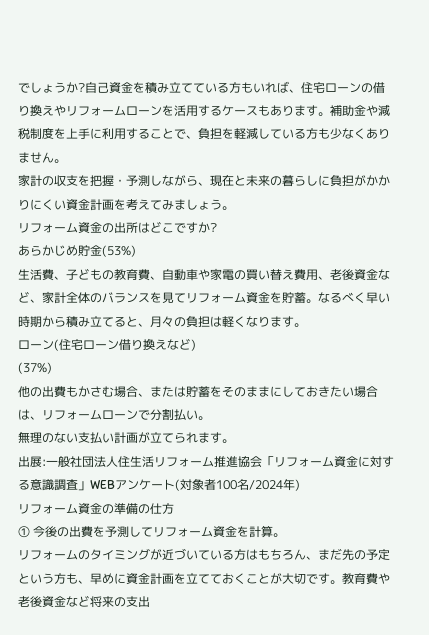でしょうか?自己資金を積み立てている方もいれば、住宅ローンの借り換えやリフォームローンを活用するケースもあります。補助金や減税制度を上手に利用することで、負担を軽減している方も少なくありません。
家計の収支を把握・予測しながら、現在と未来の暮らしに負担がかかりにくい資金計画を考えてみましょう。
リフォーム資金の出所はどこですか?
あらかじめ貯金(53%)
生活費、子どもの教育費、自動車や家電の買い替え費用、老後資金など、家計全体のバランスを見てリフォーム資金を貯蓄。なるべく早い時期から積み立てると、月々の負担は軽くなります。
ローン(住宅ローン借り換えなど)
(37%)
他の出費もかさむ場合、または貯蓄をそのままにしておきたい場合は、リフォームローンで分割払い。
無理のない支払い計画が立てられます。
出展:一般社団法人住生活リフォーム推進協会「リフォーム資金に対する意識調査」WEBアンケート(対象者100名/2024年)
リフォーム資金の準備の仕方
① 今後の出費を予測してリフォーム資金を計算。
リフォームのタイミングが近づいている方はもちろん、まだ先の予定という方も、早めに資金計画を立てておくことが大切です。教育費や老後資金など将来の支出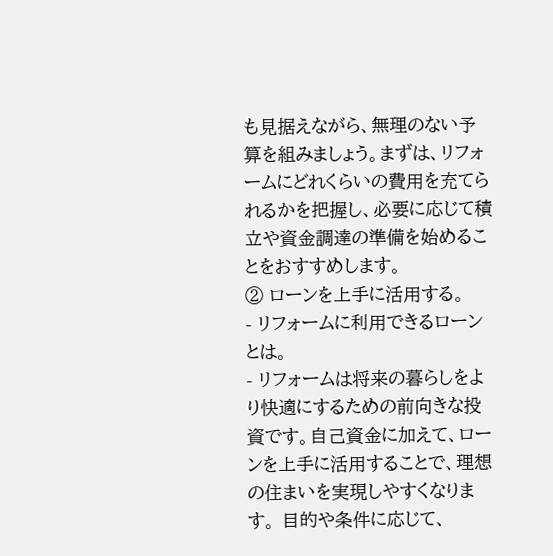も見据えながら、無理のない予算を組みましょう。まずは、リフォームにどれくらいの費用を充てられるかを把握し、必要に応じて積立や資金調達の準備を始めることをおすすめします。
② ローンを上手に活用する。
- リフォームに利用できるローンとは。
- リフォームは将来の暮らしをより快適にするための前向きな投資です。自己資金に加えて、ローンを上手に活用することで、理想の住まいを実現しやすくなります。 目的や条件に応じて、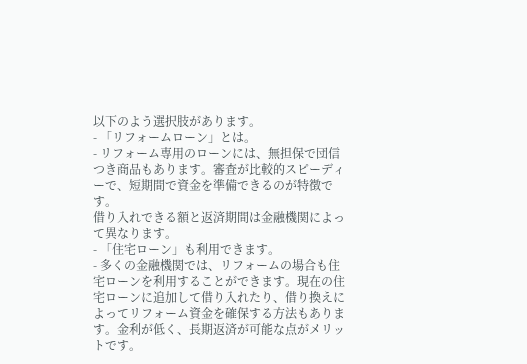以下のよう選択肢があります。
- 「リフォームローン」とは。
- リフォーム専用のローンには、無担保で団信つき商品もあります。審査が比較的スピーディーで、短期間で資金を準備できるのが特徴です。
借り入れできる額と返済期間は金融機関によって異なります。
- 「住宅ローン」も利用できます。
- 多くの金融機関では、リフォームの場合も住宅ローンを利用することができます。現在の住宅ローンに追加して借り入れたり、借り換えによってリフォーム資金を確保する方法もあります。金利が低く、長期返済が可能な点がメリットです。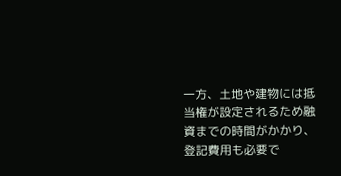一方、土地や建物には抵当権が設定されるため融資までの時間がかかり、登記費用も必要で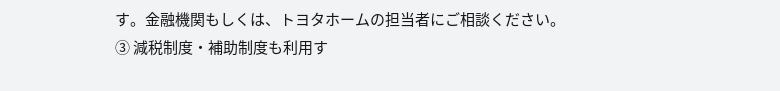す。金融機関もしくは、トヨタホームの担当者にご相談ください。
③ 減税制度・補助制度も利用す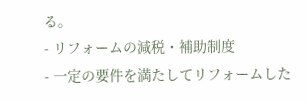る。
- リフォームの減税・補助制度
- 一定の要件を満たしてリフォームした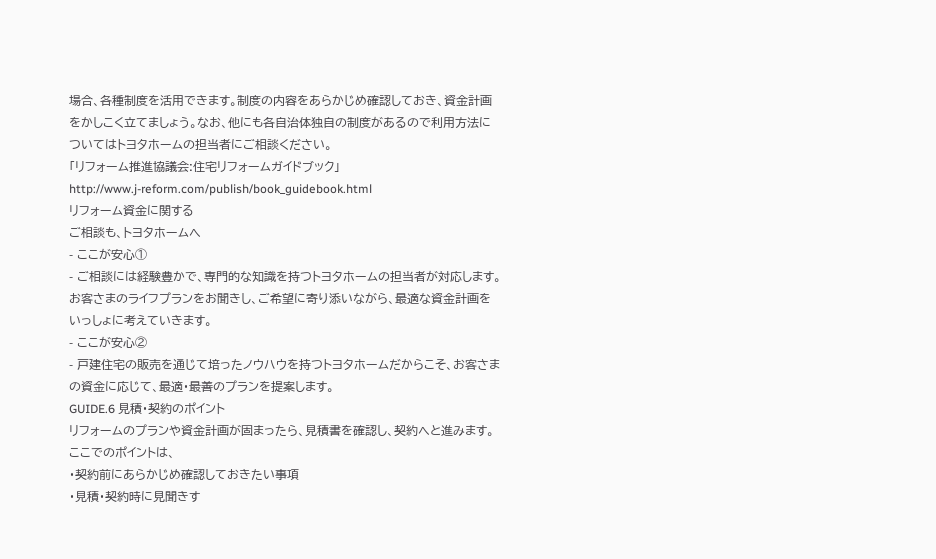場合、各種制度を活用できます。制度の内容をあらかじめ確認しておき、資金計画をかしこく立てましょう。なお、他にも各自治体独自の制度があるので利用方法についてはトヨタホームの担当者にご相談ください。
「リフォーム推進協議会:住宅リフォームガイドブック」
http://www.j-reform.com/publish/book_guidebook.html
リフォーム資金に関する
ご相談も、トヨタホームへ
- ここが安心①
- ご相談には経験豊かで、専門的な知識を持つトヨタホームの担当者が対応します。お客さまのライフプランをお聞きし、ご希望に寄り添いながら、最適な資金計画をいっしょに考えていきます。
- ここが安心②
- 戸建住宅の販売を通じて培ったノウハウを持つトヨタホームだからこそ、お客さまの資金に応じて、最適・最善のプランを提案します。
GUIDE.6 見積・契約のポイント
リフォームのプランや資金計画が固まったら、見積書を確認し、契約へと進みます。
ここでのポイントは、
・契約前にあらかじめ確認しておきたい事項
・見積・契約時に見聞きす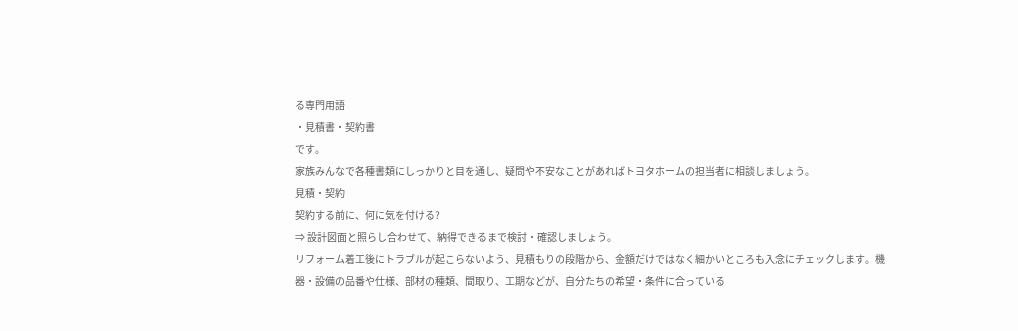る専門用語
・見積書・契約書
です。
家族みんなで各種書類にしっかりと目を通し、疑問や不安なことがあればトヨタホームの担当者に相談しましょう。
見積・契約
契約する前に、何に気を付ける?
⇒ 設計図面と照らし合わせて、納得できるまで検討・確認しましょう。
リフォーム着工後にトラブルが起こらないよう、見積もりの段階から、金額だけではなく細かいところも入念にチェックします。機器・設備の品番や仕様、部材の種類、間取り、工期などが、自分たちの希望・条件に合っている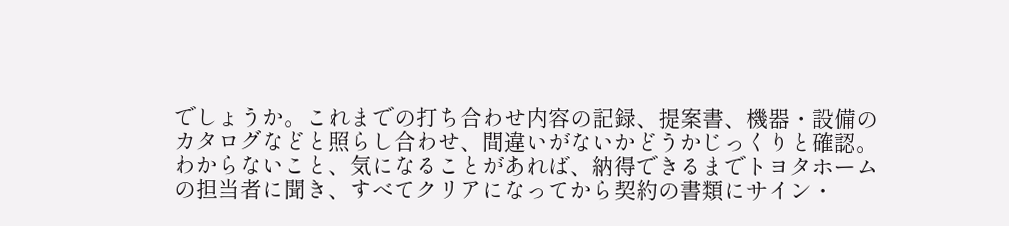でしょうか。これまでの打ち合わせ内容の記録、提案書、機器・設備のカタログなどと照らし合わせ、間違いがないかどうかじっくりと確認。わからないこと、気になることがあれば、納得できるまでトヨタホームの担当者に聞き、すべてクリアになってから契約の書類にサイン・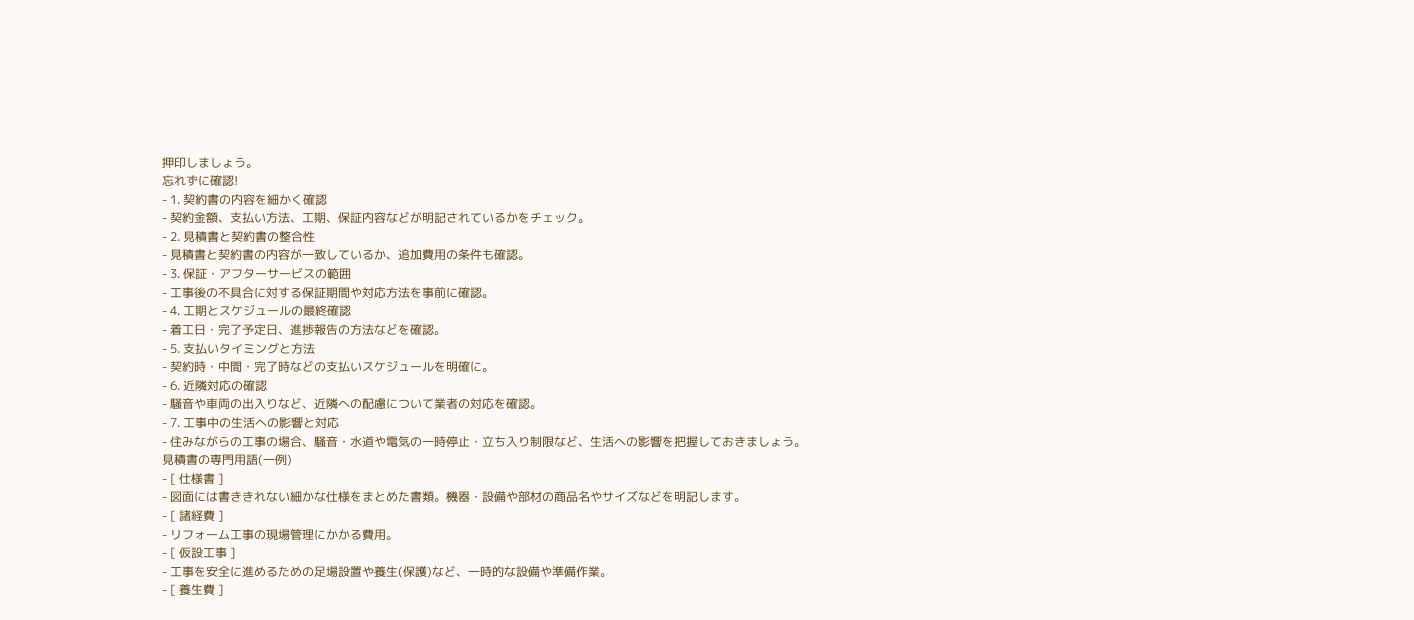押印しましょう。
忘れずに確認!
- 1. 契約書の内容を細かく確認
- 契約金額、支払い方法、工期、保証内容などが明記されているかをチェック。
- 2. 見積書と契約書の整合性
- 見積書と契約書の内容が一致しているか、追加費用の条件も確認。
- 3. 保証・アフターサービスの範囲
- 工事後の不具合に対する保証期間や対応方法を事前に確認。
- 4. 工期とスケジュールの最終確認
- 着工日・完了予定日、進捗報告の方法などを確認。
- 5. 支払いタイミングと方法
- 契約時・中間・完了時などの支払いスケジュールを明確に。
- 6. 近隣対応の確認
- 騒音や車両の出入りなど、近隣への配慮について業者の対応を確認。
- 7. 工事中の生活への影響と対応
- 住みながらの工事の場合、騒音・水道や電気の一時停止・立ち入り制限など、生活への影響を把握しておきましょう。
見積書の専門用語(一例)
- [ 仕様書 ]
- 図面には書ききれない細かな仕様をまとめた書類。機器・設備や部材の商品名やサイズなどを明記します。
- [ 諸経費 ]
- リフォーム工事の現場管理にかかる費用。
- [ 仮設工事 ]
- 工事を安全に進めるための足場設置や養生(保護)など、一時的な設備や準備作業。
- [ 養生費 ]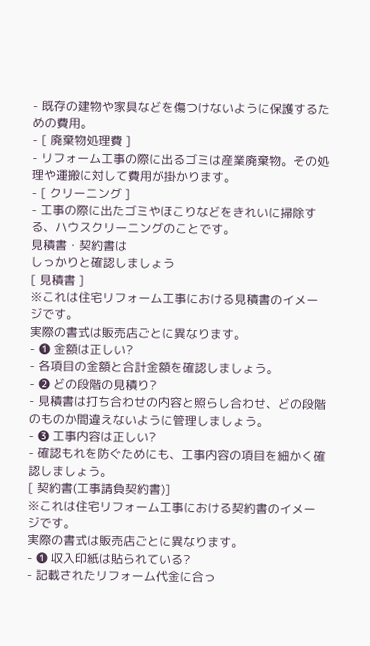- 既存の建物や家具などを傷つけないように保護するための費用。
- [ 廃棄物処理費 ]
- リフォーム工事の際に出るゴミは産業廃棄物。その処理や運搬に対して費用が掛かります。
- [ クリーニング ]
- 工事の際に出たゴミやほこりなどをきれいに掃除する、ハウスクリーニングのことです。
見積書・契約書は
しっかりと確認しましょう
[ 見積書 ]
※これは住宅リフォーム工事における見積書のイメージです。
実際の書式は販売店ごとに異なります。
- ❶ 金額は正しい?
- 各項目の金額と合計金額を確認しましょう。
- ❷ どの段階の見積り?
- 見積書は打ち合わせの内容と照らし合わせ、どの段階のものか間違えないように管理しましょう。
- ❸ 工事内容は正しい?
- 確認もれを防ぐためにも、工事内容の項目を細かく確認しましょう。
[ 契約書(工事請負契約書)]
※これは住宅リフォーム工事における契約書のイメージです。
実際の書式は販売店ごとに異なります。
- ❶ 収入印紙は貼られている?
- 記載されたリフォーム代金に合っ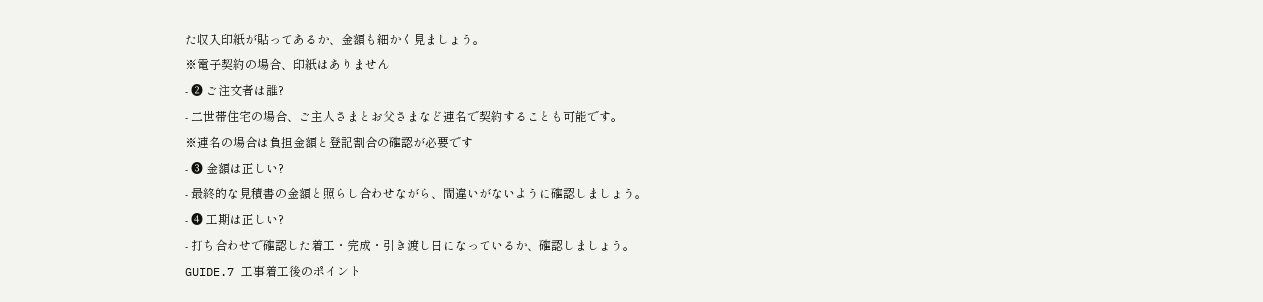た収入印紙が貼ってあるか、金額も細かく見ましょう。
※電子契約の場合、印紙はありません
- ❷ ご注文者は誰?
- 二世帯住宅の場合、ご主人さまとお父さまなど連名で契約することも可能です。
※連名の場合は負担金額と登記割合の確認が必要です
- ❸ 金額は正しい?
- 最終的な見積書の金額と照らし合わせながら、間違いがないように確認しましょう。
- ❹ 工期は正しい?
- 打ち合わせで確認した着工・完成・引き渡し日になっているか、確認しましょう。
GUIDE.7 工事着工後のポイント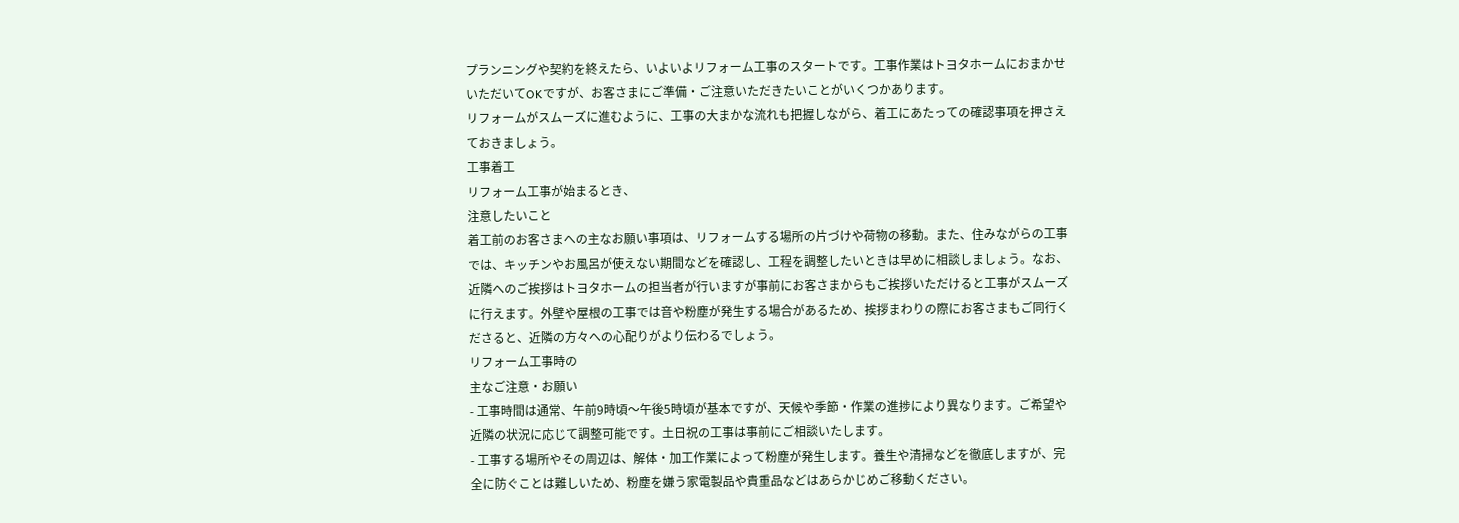プランニングや契約を終えたら、いよいよリフォーム工事のスタートです。工事作業はトヨタホームにおまかせいただいてOKですが、お客さまにご準備・ご注意いただきたいことがいくつかあります。
リフォームがスムーズに進むように、工事の大まかな流れも把握しながら、着工にあたっての確認事項を押さえておきましょう。
工事着工
リフォーム工事が始まるとき、
注意したいこと
着工前のお客さまへの主なお願い事項は、リフォームする場所の片づけや荷物の移動。また、住みながらの工事では、キッチンやお風呂が使えない期間などを確認し、工程を調整したいときは早めに相談しましょう。なお、近隣へのご挨拶はトヨタホームの担当者が行いますが事前にお客さまからもご挨拶いただけると工事がスムーズに行えます。外壁や屋根の工事では音や粉塵が発生する場合があるため、挨拶まわりの際にお客さまもご同行くださると、近隣の方々への心配りがより伝わるでしょう。
リフォーム工事時の
主なご注意・お願い
- 工事時間は通常、午前9時頃〜午後5時頃が基本ですが、天候や季節・作業の進捗により異なります。ご希望や近隣の状況に応じて調整可能です。土日祝の工事は事前にご相談いたします。
- 工事する場所やその周辺は、解体・加工作業によって粉塵が発生します。養生や清掃などを徹底しますが、完全に防ぐことは難しいため、粉塵を嫌う家電製品や貴重品などはあらかじめご移動ください。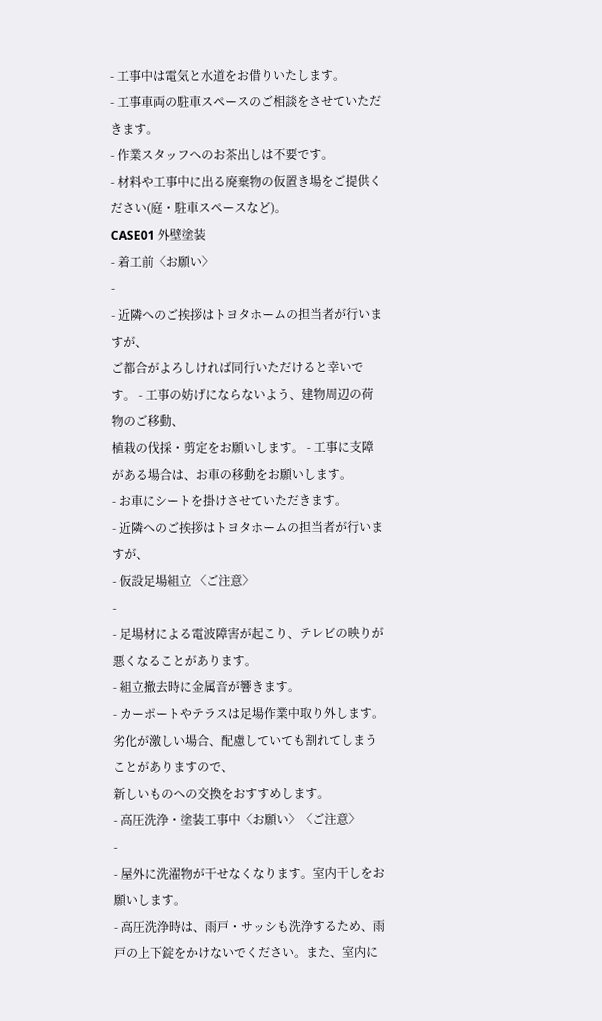- 工事中は電気と水道をお借りいたします。
- 工事車両の駐車スペースのご相談をさせていただきます。
- 作業スタッフへのお茶出しは不要です。
- 材料や工事中に出る廃棄物の仮置き場をご提供ください(庭・駐車スペースなど)。
CASE01 外壁塗装
- 着工前〈お願い〉
-
- 近隣へのご挨拶はトヨタホームの担当者が行いますが、
ご都合がよろしければ同行いただけると幸いです。 - 工事の妨げにならないよう、建物周辺の荷物のご移動、
植栽の伐採・剪定をお願いします。 - 工事に支障がある場合は、お車の移動をお願いします。
- お車にシートを掛けさせていただきます。
- 近隣へのご挨拶はトヨタホームの担当者が行いますが、
- 仮設足場組立 〈ご注意〉
-
- 足場材による電波障害が起こり、テレビの映りが悪くなることがあります。
- 組立撤去時に金属音が響きます。
- カーポートやテラスは足場作業中取り外します。
劣化が激しい場合、配慮していても割れてしまうことがありますので、
新しいものへの交換をおすすめします。
- 高圧洗浄・塗装工事中〈お願い〉〈ご注意〉
-
- 屋外に洗濯物が干せなくなります。室内干しをお願いします。
- 高圧洗浄時は、雨戸・サッシも洗浄するため、雨戸の上下錠をかけないでください。また、室内に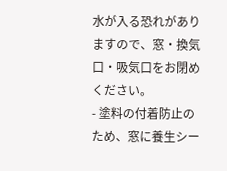水が入る恐れがありますので、窓・換気口・吸気口をお閉めください。
- 塗料の付着防止のため、窓に養生シー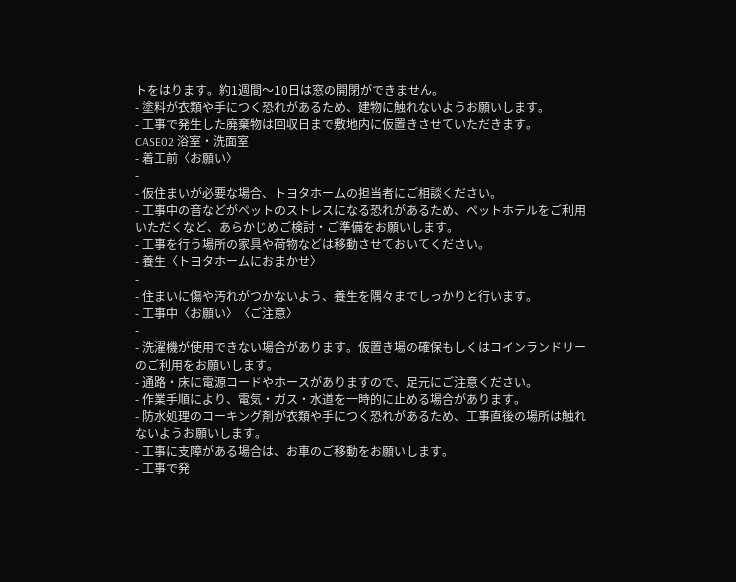トをはります。約1週間〜10日は窓の開閉ができません。
- 塗料が衣類や手につく恐れがあるため、建物に触れないようお願いします。
- 工事で発生した廃棄物は回収日まで敷地内に仮置きさせていただきます。
CASE02 浴室・洗面室
- 着工前〈お願い〉
-
- 仮住まいが必要な場合、トヨタホームの担当者にご相談ください。
- 工事中の音などがペットのストレスになる恐れがあるため、ペットホテルをご利用いただくなど、あらかじめご検討・ご準備をお願いします。
- 工事を行う場所の家具や荷物などは移動させておいてください。
- 養生〈トヨタホームにおまかせ〉
-
- 住まいに傷や汚れがつかないよう、養生を隅々までしっかりと行います。
- 工事中〈お願い〉〈ご注意〉
-
- 洗濯機が使用できない場合があります。仮置き場の確保もしくはコインランドリーのご利用をお願いします。
- 通路・床に電源コードやホースがありますので、足元にご注意ください。
- 作業手順により、電気・ガス・水道を一時的に止める場合があります。
- 防水処理のコーキング剤が衣類や手につく恐れがあるため、工事直後の場所は触れないようお願いします。
- 工事に支障がある場合は、お車のご移動をお願いします。
- 工事で発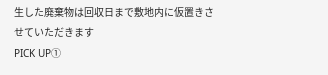生した廃棄物は回収日まで敷地内に仮置きさせていただきます
PICK UP①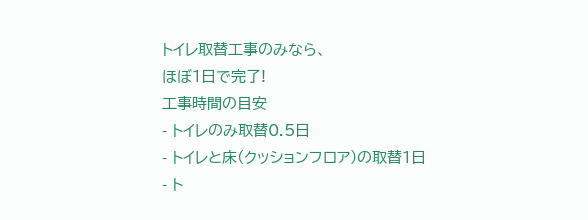トイレ取替工事のみなら、
ほぼ1日で完了!
工事時間の目安
- トイレのみ取替0.5日
- トイレと床(クッションフロア)の取替1日
- ト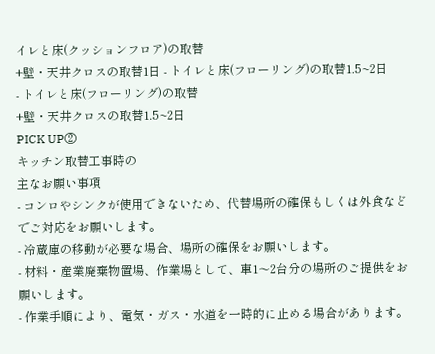イレと床(クッションフロア)の取替
+壁・天井クロスの取替1日 - トイレと床(フローリング)の取替1.5~2日
- トイレと床(フローリング)の取替
+壁・天井クロスの取替1.5~2日
PICK UP②
キッチン取替工事時の
主なお願い事項
- コンロやシンクが使用できないため、代替場所の確保もしくは外食などでご対応をお願いします。
- 冷蔵庫の移動が必要な場合、場所の確保をお願いします。
- 材料・産業廃棄物置場、作業場として、車1〜2台分の場所のご提供をお願いします。
- 作業手順により、電気・ガス・水道を一時的に止める場合があります。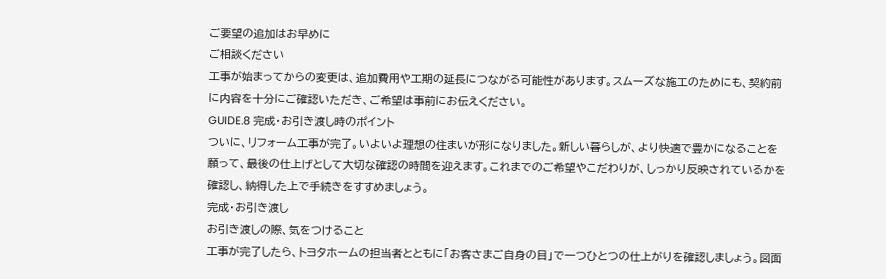ご要望の追加はお早めに
ご相談ください
工事が始まってからの変更は、追加費用や工期の延長につながる可能性があります。スムーズな施工のためにも、契約前に内容を十分にご確認いただき、ご希望は事前にお伝えください。
GUIDE.8 完成・お引き渡し時のポイント
ついに、リフォーム工事が完了。いよいよ理想の住まいが形になりました。新しい暮らしが、より快適で豊かになることを願って、最後の仕上げとして大切な確認の時間を迎えます。これまでのご希望やこだわりが、しっかり反映されているかを確認し、納得した上で手続きをすすめましょう。
完成・お引き渡し
お引き渡しの際、気をつけること
工事が完了したら、トヨタホームの担当者とともに「お客さまご自身の目」で一つひとつの仕上がりを確認しましょう。図面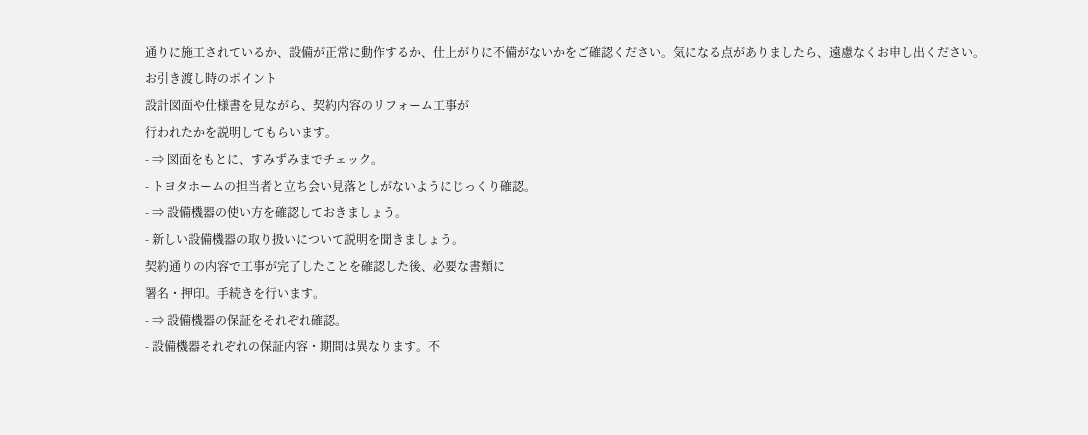通りに施工されているか、設備が正常に動作するか、仕上がりに不備がないかをご確認ください。気になる点がありましたら、遠慮なくお申し出ください。
お引き渡し時のポイント
設計図面や仕様書を見ながら、契約内容のリフォーム工事が
行われたかを説明してもらいます。
- ⇒ 図面をもとに、すみずみまでチェック。
- トヨタホームの担当者と立ち会い見落としがないようにじっくり確認。
- ⇒ 設備機器の使い方を確認しておきましょう。
- 新しい設備機器の取り扱いについて説明を聞きましょう。
契約通りの内容で工事が完了したことを確認した後、必要な書類に
署名・押印。手続きを行います。
- ⇒ 設備機器の保証をそれぞれ確認。
- 設備機器それぞれの保証内容・期間は異なります。不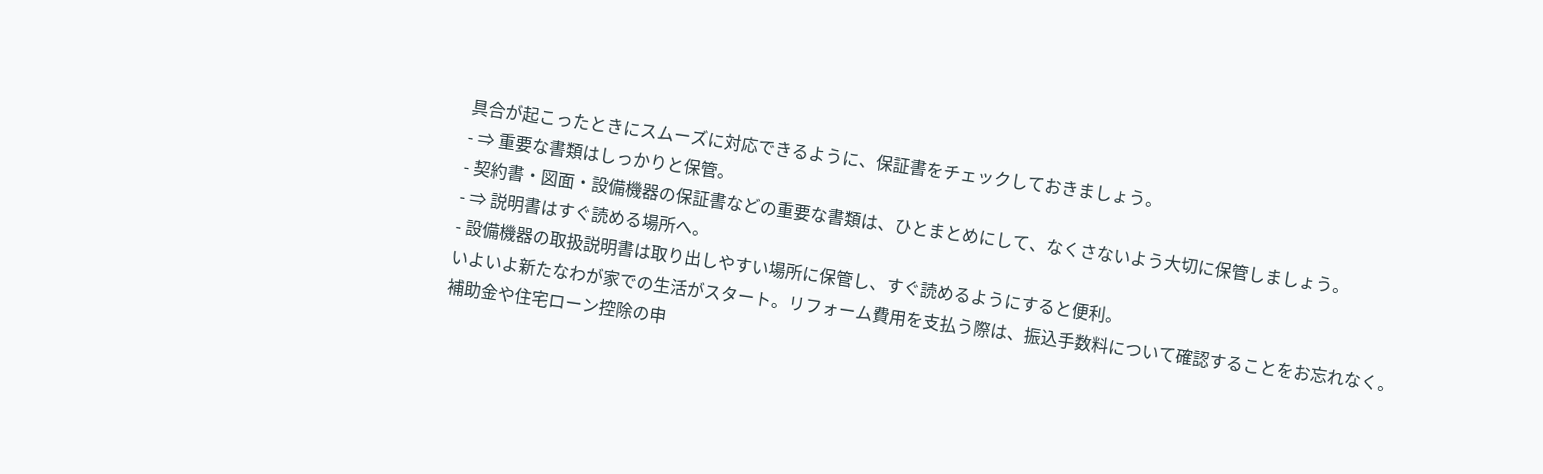具合が起こったときにスムーズに対応できるように、保証書をチェックしておきましょう。
- ⇒ 重要な書類はしっかりと保管。
- 契約書・図面・設備機器の保証書などの重要な書類は、ひとまとめにして、なくさないよう大切に保管しましょう。
- ⇒ 説明書はすぐ読める場所へ。
- 設備機器の取扱説明書は取り出しやすい場所に保管し、すぐ読めるようにすると便利。
いよいよ新たなわが家での生活がスタート。リフォーム費用を支払う際は、振込手数料について確認することをお忘れなく。
補助金や住宅ローン控除の申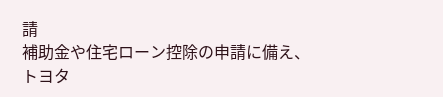請
補助金や住宅ローン控除の申請に備え、
トヨタ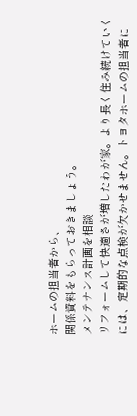ホームの担当者から、
関係資料をもらっておきましょう。
メンテナンス計画を相談
リフォームして快適さが増したわが家。より長く住み続けていくには、定期的な点検が欠かせません。トヨタホームの担当者に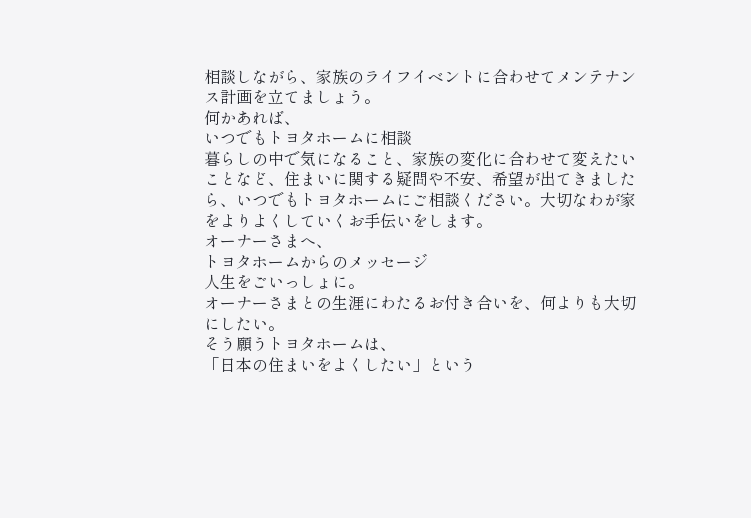相談しながら、家族のライフイベントに合わせてメンテナンス計画を立てましょう。
何かあれば、
いつでもトヨタホームに相談
暮らしの中で気になること、家族の変化に合わせて変えたいことなど、住まいに関する疑問や不安、希望が出てきましたら、いつでもトヨタホームにご相談ください。大切なわが家をよりよくしていくお手伝いをします。
オーナーさまへ、
トヨタホームからのメッセージ
人生をごいっしょに。
オーナーさまとの生涯にわたるお付き合いを、何よりも大切にしたい。
そう願うトヨタホームは、
「日本の住まいをよくしたい」という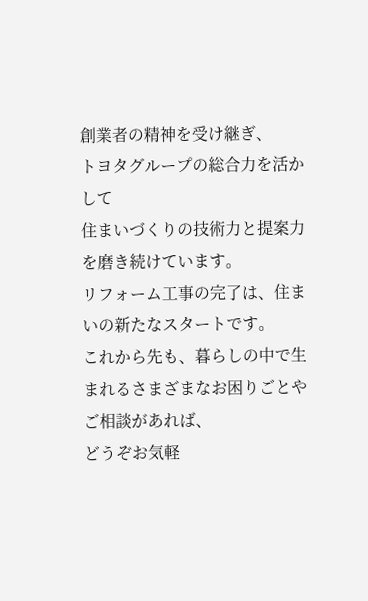創業者の精神を受け継ぎ、
トヨタグループの総合力を活かして
住まいづくりの技術力と提案力を磨き続けています。
リフォーム工事の完了は、住まいの新たなスタートです。
これから先も、暮らしの中で生まれるさまざまなお困りごとやご相談があれば、
どうぞお気軽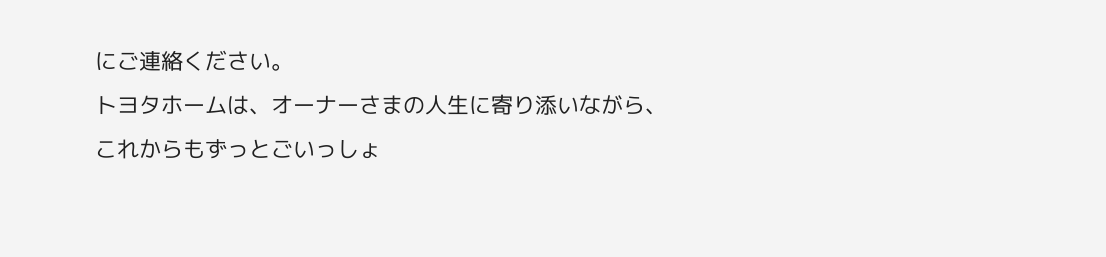にご連絡ください。
トヨタホームは、オーナーさまの人生に寄り添いながら、
これからもずっとごいっしょ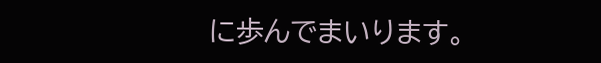に歩んでまいります。